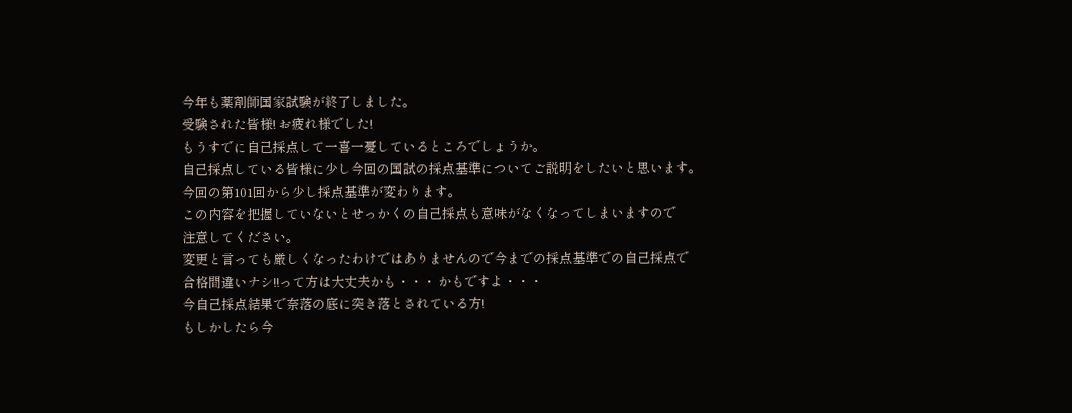今年も薬剤師国家試験が終了しました。
受験された皆様! お疲れ様でした!
もうすでに自己採点して一喜一憂しているところでしょうか。
自己採点している皆様に少し今回の国試の採点基準についてご説明をしたいと思います。
今回の第101回から少し採点基準が変わります。
この内容を把握していないとせっかくの自己採点も意味がなくなってしまいますので
注意してください。
変更と言っても厳しくなったわけではありませんので今までの採点基準での自己採点で
合格間違いナシ!!って方は大丈夫かも・・・ かもですよ・・・
今自己採点結果で奈落の底に突き落とされている方!
もしかしたら今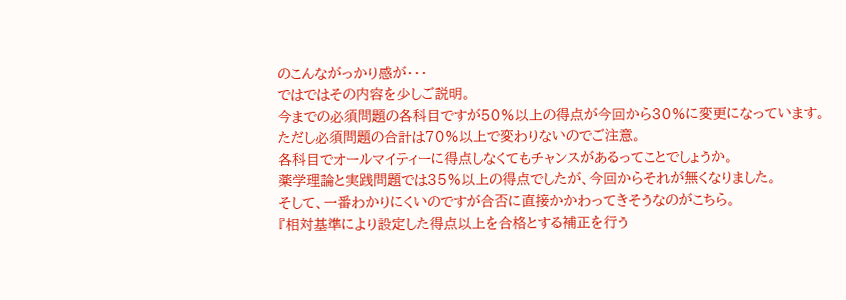のこんながっかり感が・・・
ではではその内容を少しご説明。
今までの必須問題の各科目ですが50%以上の得点が今回から30%に変更になっています。
ただし必須問題の合計は70%以上で変わりないのでご注意。
各科目でオールマイティーに得点しなくてもチャンスがあるってことでしょうか。
薬学理論と実践問題では35%以上の得点でしたが、今回からそれが無くなりました。
そして、一番わかりにくいのですが合否に直接かかわってきそうなのがこちら。
『相対基準により設定した得点以上を合格とする補正を行う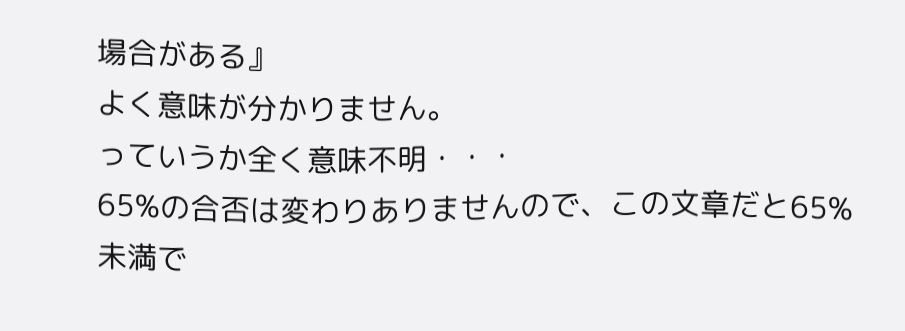場合がある』
よく意味が分かりません。
っていうか全く意味不明・・・
65%の合否は変わりありませんので、この文章だと65%未満で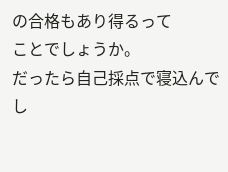の合格もあり得るって
ことでしょうか。
だったら自己採点で寝込んでし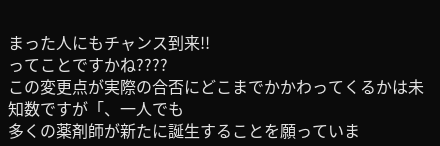まった人にもチャンス到来!!
ってことですかね????
この変更点が実際の合否にどこまでかかわってくるかは未知数ですが「、一人でも
多くの薬剤師が新たに誕生することを願っていま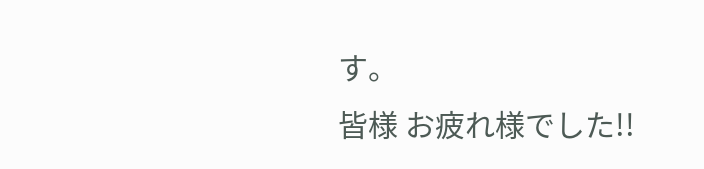す。
皆様 お疲れ様でした!!